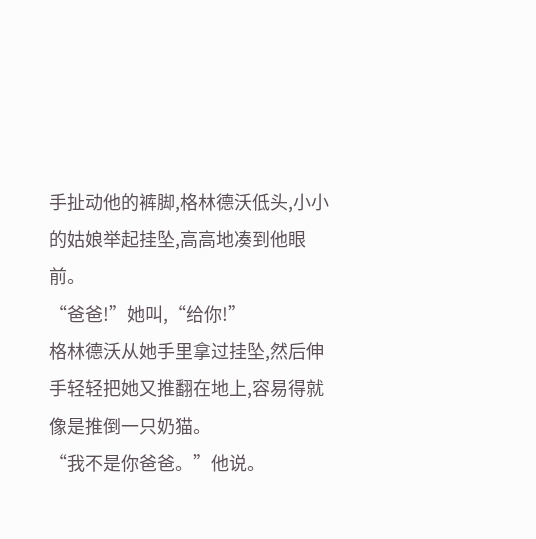手扯动他的裤脚,格林德沃低头,小小的姑娘举起挂坠,高高地凑到他眼前。
“爸爸!”她叫,“给你!”
格林德沃从她手里拿过挂坠,然后伸手轻轻把她又推翻在地上,容易得就像是推倒一只奶猫。
“我不是你爸爸。”他说。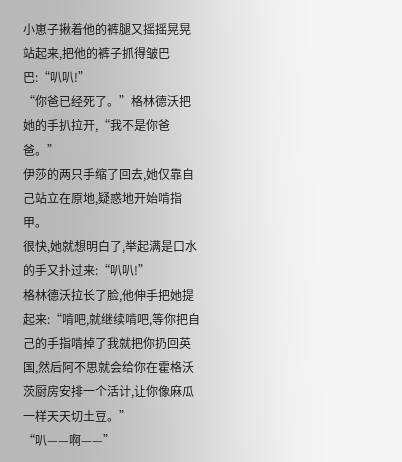小崽子揪着他的裤腿又摇摇晃晃站起来,把他的裤子抓得皱巴巴:“叭叭!”
“你爸已经死了。”格林德沃把她的手扒拉开,“我不是你爸爸。”
伊莎的两只手缩了回去,她仅靠自己站立在原地,疑惑地开始啃指甲。
很快,她就想明白了,举起满是口水的手又扑过来:“叭叭!”
格林德沃拉长了脸,他伸手把她提起来:“啃吧,就继续啃吧,等你把自己的手指啃掉了我就把你扔回英国,然后阿不思就会给你在霍格沃茨厨房安排一个活计,让你像麻瓜一样天天切土豆。”
“叭——啊——”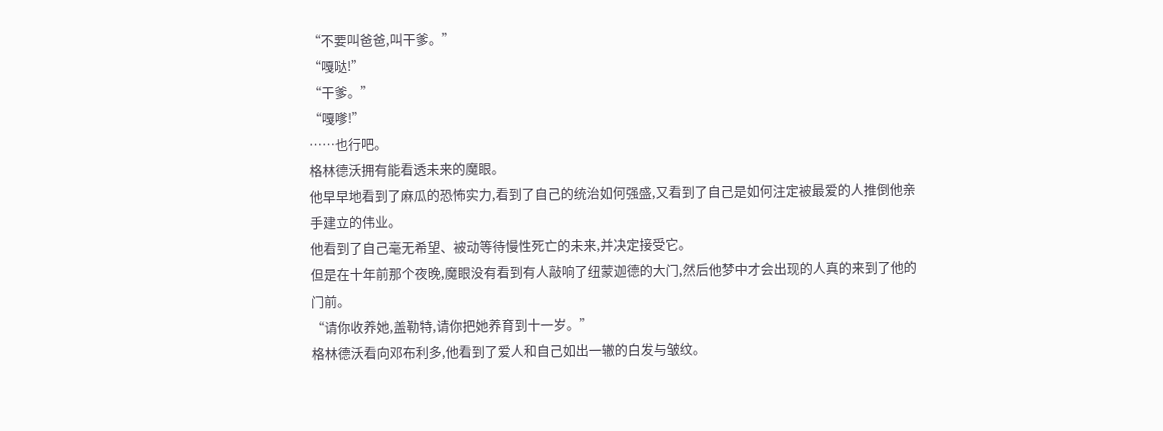“不要叫爸爸,叫干爹。”
“嘎哒!”
“干爹。”
“嘎嗲!”
……也行吧。
格林德沃拥有能看透未来的魔眼。
他早早地看到了麻瓜的恐怖实力,看到了自己的统治如何强盛,又看到了自己是如何注定被最爱的人推倒他亲手建立的伟业。
他看到了自己毫无希望、被动等待慢性死亡的未来,并决定接受它。
但是在十年前那个夜晚,魔眼没有看到有人敲响了纽蒙迦德的大门,然后他梦中才会出现的人真的来到了他的门前。
“请你收养她,盖勒特,请你把她养育到十一岁。”
格林德沃看向邓布利多,他看到了爱人和自己如出一辙的白发与皱纹。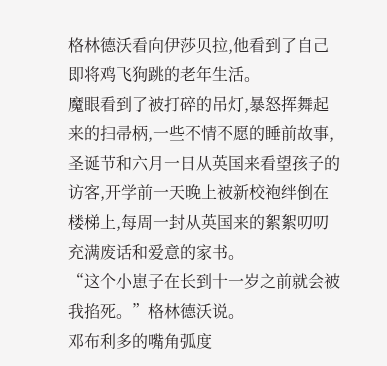格林德沃看向伊莎贝拉,他看到了自己即将鸡飞狗跳的老年生活。
魔眼看到了被打碎的吊灯,暴怒挥舞起来的扫帚柄,一些不情不愿的睡前故事,圣诞节和六月一日从英国来看望孩子的访客,开学前一天晚上被新校袍绊倒在楼梯上,每周一封从英国来的絮絮叨叨充满废话和爱意的家书。
“这个小崽子在长到十一岁之前就会被我掐死。”格林德沃说。
邓布利多的嘴角弧度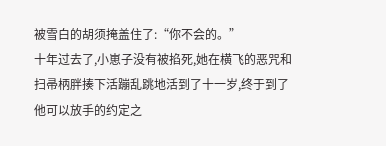被雪白的胡须掩盖住了:“你不会的。”
十年过去了,小崽子没有被掐死,她在横飞的恶咒和扫帚柄胖揍下活蹦乱跳地活到了十一岁,终于到了他可以放手的约定之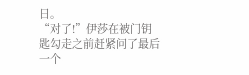日。
“对了!”伊莎在被门钥匙勾走之前赶紧问了最后一个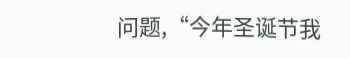问题,“今年圣诞节我